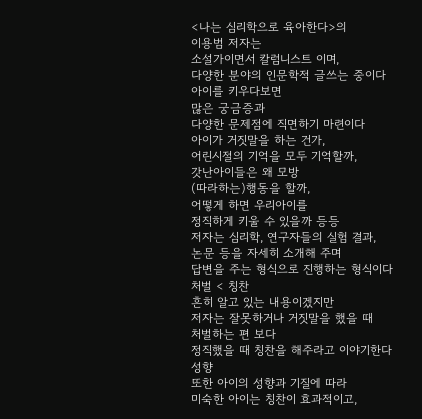<나는 심리학으로 육아한다>의
이용범 저자는
소설가이면서 칼럼니스트 이며,
다양한 분야의 인문학적 글쓰는 중이다
아이를 키우다보면
많은 궁금증과
다양한 문제점에 직면하기 마련이다
아이가 거짓말을 하는 건가,
어린시절의 기억을 모두 기억할까,
갓난아이들은 왜 모방
(따라하는)행동을 할까,
어떻게 하면 우리아이를
정직하게 키울 수 있을까 등등
저자는 심리학, 연구자들의 실험 결과,
논문 등을 자세히 소개해 주며
답변을 주는 형식으로 진행하는 형식이다
처벌 < 칭찬
흔히 알고 있는 내용이겠지만
저자는 잘못하거나 거짓말을 했을 때
처벌하는 편 보다
정직했을 때 칭찬을 해주라고 이야기한다
성향
또한 아이의 성향과 기질에 따라
미숙한 아이는 칭찬이 효과적이고,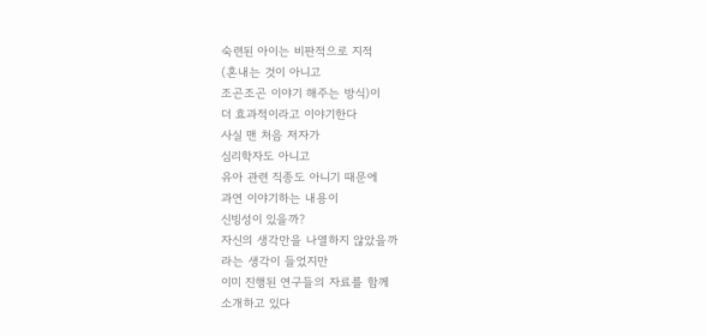숙련된 아이는 비판적으로 지적
(혼내는 것이 아니고
조곤조곤 이야기 해주는 방식)이
더 효과적이라고 이야기한다
사실 맨 처음 저자가
심리학자도 아니고
유아 관련 직종도 아니기 때문에
과연 이야기하는 내용이
신빙성이 있을까?
자신의 생각만을 나열하지 않았을까
라는 생각이 들었지만
이미 진행된 연구들의 자료를 함께
소개하고 있다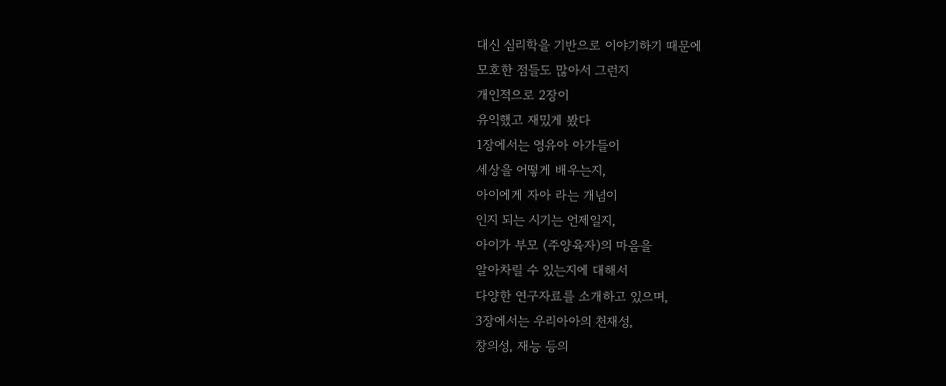대신 심리학을 기반으로 이야기하기 때문에
모호한 점들도 많아서 그런지
개인적으로 2장이
유익했고 재밌게 봤다
1장에서는 영유아 아가들이
세상을 어떻게 배우는지,
아이에게 자아 라는 개념이
인지 되는 시기는 언제일지,
아이가 부모 (주양육자)의 마음을
알아차릴 수 있는지에 대해서
다양한 연구자료를 소개하고 있으며,
3장에서는 우리아아의 천재성,
창의성, 재능 등의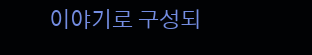이야기로 구성되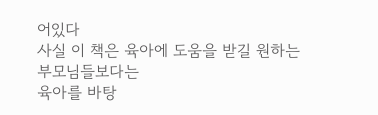어있다
사실 이 책은 육아에 도움을 받길 원하는
부모님들보다는
육아를 바탕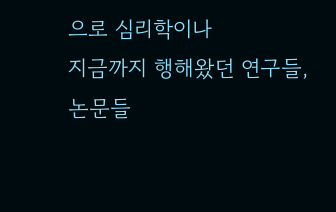으로 심리학이나
지금까지 행해왔던 연구들,
논문들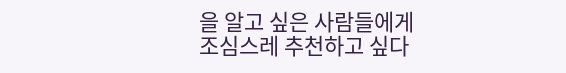을 알고 싶은 사람들에게
조심스레 추천하고 싶다